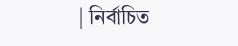| নির্বাচিত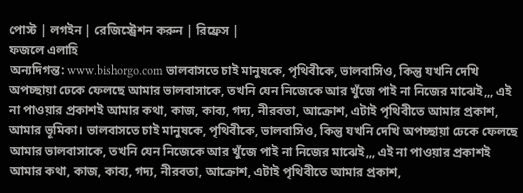পোস্ট | লগইন | রেজিস্ট্রেশন করুন | রিফ্রেস |
ফজলে এলাহি
অন্যদিগন্ত: www.bishorgo.com ভালবাসতে চাই মানুষকে, পৃথিবীকে, ভালবাসিও, কিন্তু যখনি দেখি অপচ্ছায়া ঢেকে ফেলছে আমার ভালবাসাকে, তখনি যেন নিজেকে আর খুঁজে পাই না নিজের মাঝেই,,, এই না পাওয়ার প্রকাশই আমার কথা, কাজ, কাব্য, গদ্য, নীরবতা, আক্রোশ, এটাই পৃথিবীতে আমার প্রকাশ, আমার ভূমিকা। ভালবাসতে চাই মানুষকে, পৃথিবীকে, ভালবাসিও, কিন্তু যখনি দেখি অপচ্ছায়া ঢেকে ফেলছে আমার ভালবাসাকে, তখনি যেন নিজেকে আর খুঁজে পাই না নিজের মাঝেই,,, এই না পাওয়ার প্রকাশই আমার কথা, কাজ, কাব্য, গদ্য, নীরবতা, আক্রোশ, এটাই পৃথিবীতে আমার প্রকাশ,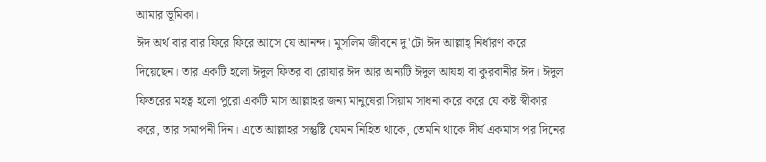আমার ভূমিকা।
ঈদ অর্থ বার বার ফিরে ফিরে আসে যে আনন্দ। মুসলিম জীবনে দু'টো ঈদ আল্লাহ্ নির্ধারণ করে দিয়েছেন। তার একটি হলো ঈদুল ফিতর বা রোযার ঈদ আর অন্যটি ঈদুল আযহা বা কুরবানীর ঈদ। ঈদুল ফিতরের মহত্ব হলো পুরো একটি মাস আল্লাহর জন্য মানুষেরা সিয়াম সাধনা করে করে যে কষ্ট স্বীকার করে, তার সমাপনী দিন। এতে আল্লাহর সন্তুষ্টি যেমন নিহিত থাকে, তেমনি থাকে দীর্ঘ একমাস পর দিনের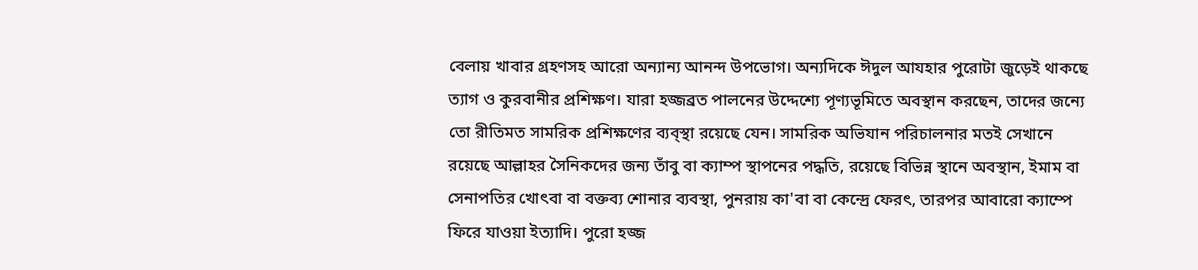বেলায় খাবার গ্রহণসহ আরো অন্যান্য আনন্দ উপভোগ। অন্যদিকে ঈদুল আযহার পুরোটা জুড়েই থাকছে ত্যাগ ও কুরবানীর প্রশিক্ষণ। যারা হজ্জব্রত পালনের উদ্দেশ্যে পূণ্যভূমিতে অবস্থান করছেন, তাদের জন্যে তো রীতিমত সামরিক প্রশিক্ষণের ব্যব্স্থা রয়েছে যেন। সামরিক অভিযান পরিচালনার মতই সেখানে রয়েছে আল্লাহর সৈনিকদের জন্য তাঁবু বা ক্যাম্প স্থাপনের পদ্ধতি, রয়েছে বিভিন্ন স্থানে অবস্থান, ইমাম বা সেনাপতির খোৎবা বা বক্তব্য শোনার ব্যবস্থা, পুনরায় কা'বা বা কেন্দ্রে ফেরৎ, তারপর আবারো ক্যাম্পে ফিরে যাওয়া ইত্যাদি। পুরো হজ্জ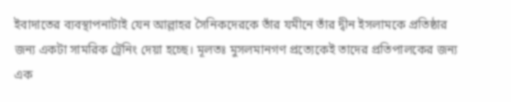ইবাদাতের ব্যবস্থাপনাটাই যেন আল্লাহর সৈনিকদেরকে তাঁর যমীনে তাঁর দ্বীন ইসলামকে প্রতিষ্ঠার জন্য একটা সামরিক ট্রেনিং দেয়া হচ্ছে। মূলতঃ মুসলমানগণ প্রত্যেকেই তাদের প্রতিপালকের জন্য এক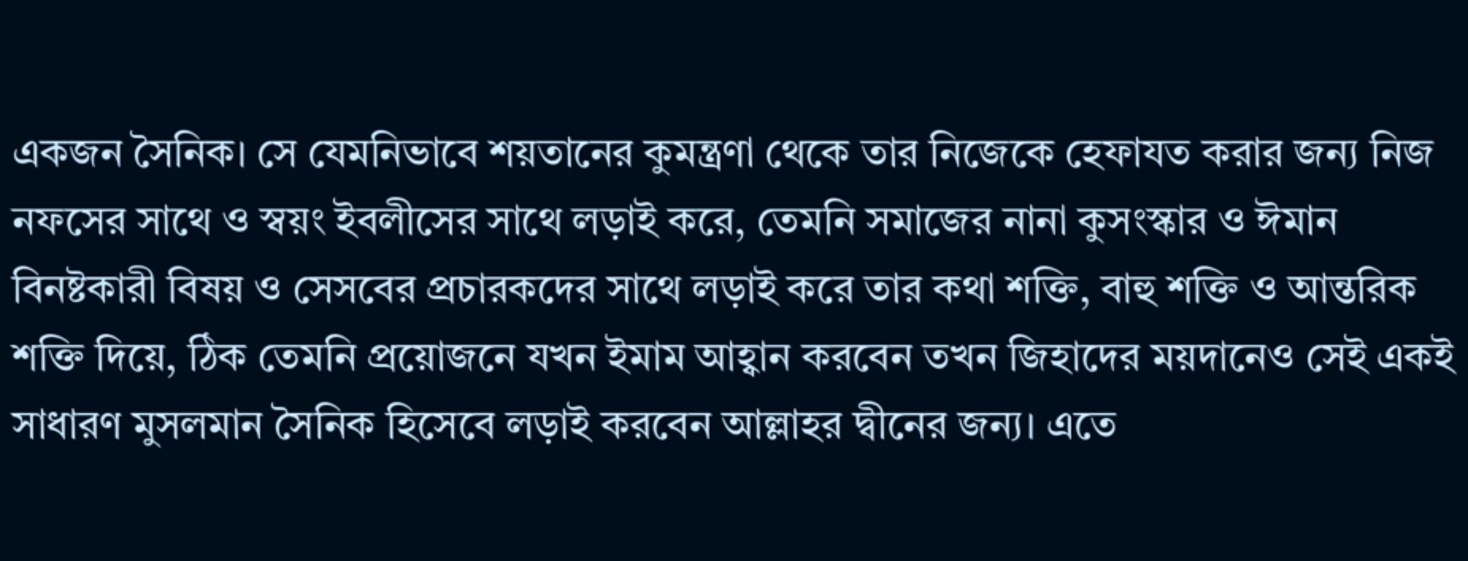একজন সৈনিক। সে যেমনিভাবে শয়তানের কুমন্ত্রণা থেকে তার নিজেকে হেফাযত করার জন্য নিজ নফসের সাথে ও স্বয়ং ইবলীসের সাথে লড়াই করে, তেমনি সমাজের নানা কুসংস্কার ও ঈমান বিনষ্টকারী বিষয় ও সেসবের প্রচারকদের সাথে লড়াই করে তার কথা শক্তি, বাহু শক্তি ও আন্তরিক শক্তি দিয়ে, ঠিক তেমনি প্রয়োজনে যখন ইমাম আহ্বান করবেন তখন জিহাদের ময়দানেও সেই একই সাধারণ মুসলমান সৈনিক হিসেবে লড়াই করবেন আল্লাহর দ্বীনের জন্য। এতে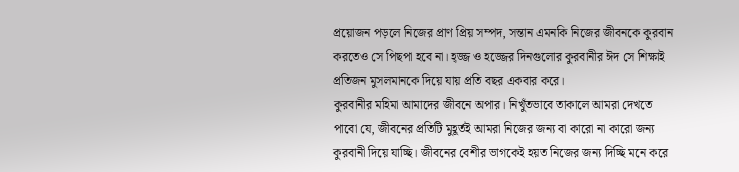প্রয়োজন পড়লে নিজের প্রাণ প্রিয় সম্পদ, সন্তান এমনকি নিজের জীবনকে কুরবান করতেও সে পিছপা হবে না। হ্জ্জ ও হজ্জের দিনগুলোর কুরবানীর ঈদ সে শিক্ষাই প্রতিজন মুসলমানকে দিয়ে যায় প্রতি বছর একবার করে।
কুরবানীর মহিমা আমাদের জীবনে অপার। নিখুঁতভাবে তাকালে আমরা দেখতে পাবো যে, জীবনের প্রতিটি মুহূর্তই আমরা নিজের জন্য বা কারো না কারো জন্য কুরবানী দিয়ে যাচ্ছি। জীবনের বেশীর ভাগকেই হয়ত নিজের জন্য দিচ্ছি মনে করে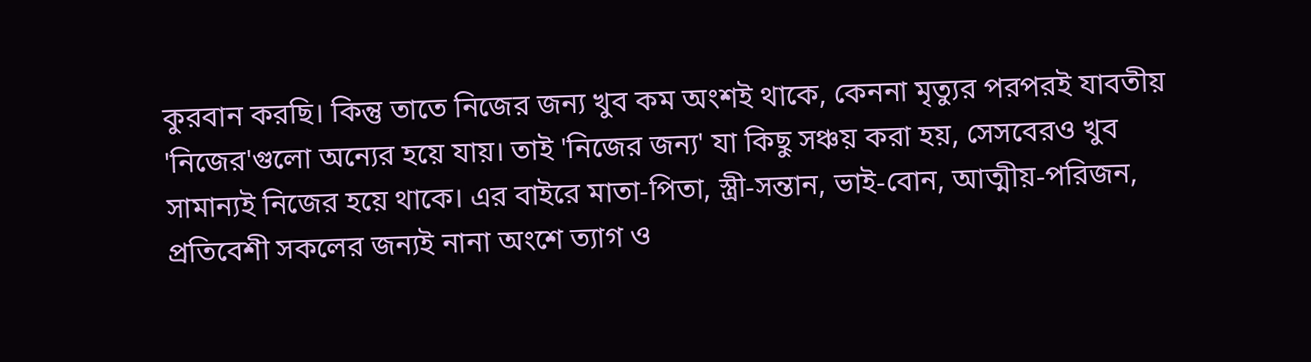কুরবান করছি। কিন্তু তাতে নিজের জন্য খুব কম অংশই থাকে, কেননা মৃত্যুর পরপরই যাবতীয় 'নিজের'গুলো অন্যের হয়ে যায়। তাই 'নিজের জন্য' যা কিছু সঞ্চয় করা হয়, সেসবেরও খুব সামান্যই নিজের হয়ে থাকে। এর বাইরে মাতা-পিতা, স্ত্রী-সন্তান, ভাই-বোন, আত্মীয়-পরিজন, প্রতিবেশী সকলের জন্যই নানা অংশে ত্যাগ ও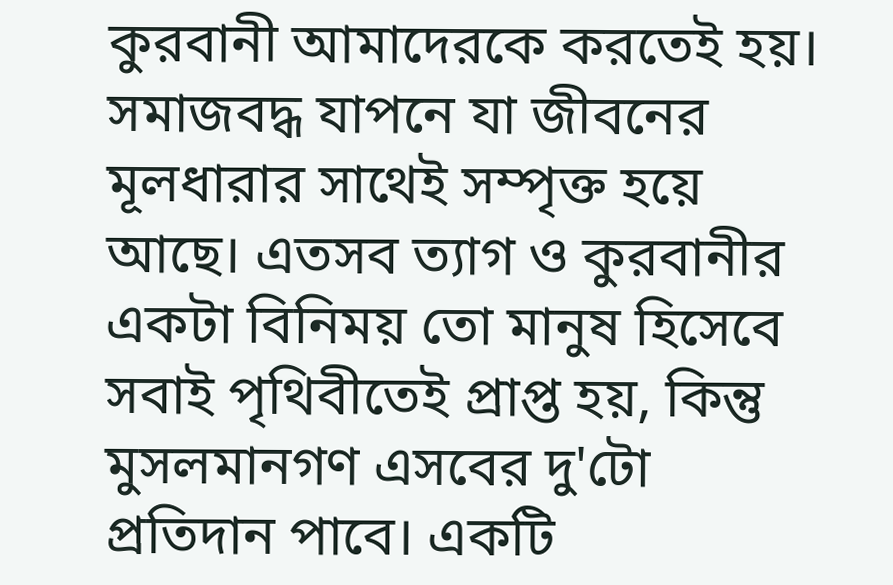কুরবানী আমাদেরকে করতেই হয়। সমাজবদ্ধ যাপনে যা জীবনের মূলধারার সাথেই সম্পৃক্ত হয়ে আছে। এতসব ত্যাগ ও কুরবানীর একটা বিনিময় তো মানুষ হিসেবে সবাই পৃথিবীতেই প্রাপ্ত হয়, কিন্তু মুসলমানগণ এসবের দু'টো প্রতিদান পাবে। একটি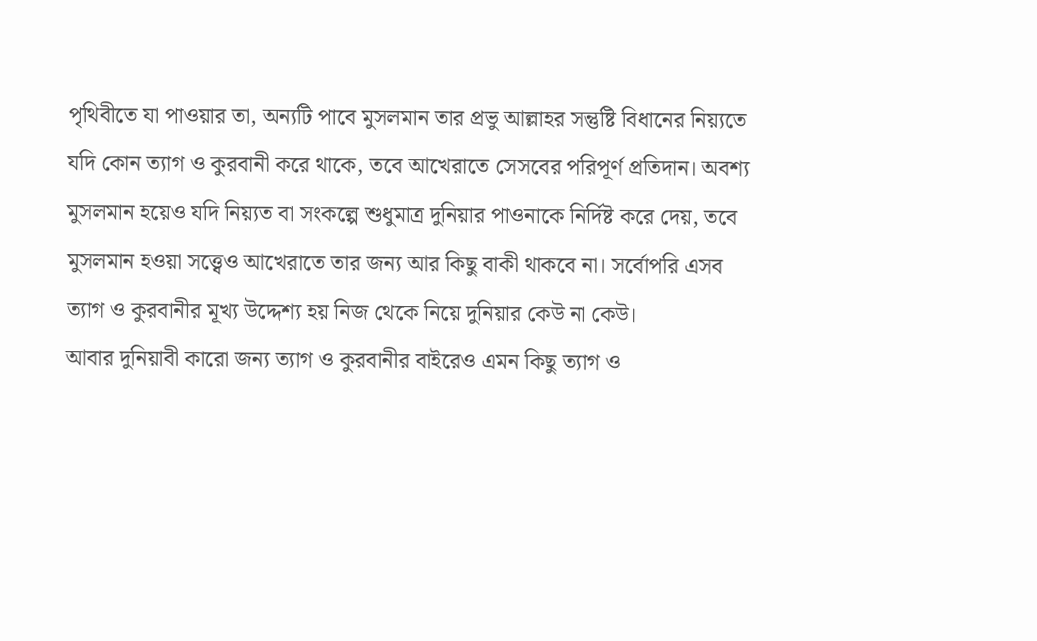পৃথিবীতে যা পাওয়ার তা, অন্যটি পাবে মুসলমান তার প্রভু আল্লাহর সন্তুষ্টি বিধানের নিয়্যতে যদি কোন ত্যাগ ও কুরবানী করে থাকে, তবে আখেরাতে সেসবের পরিপূর্ণ প্রতিদান। অবশ্য মুসলমান হয়েও যদি নিয়্যত বা সংকল্পে শুধুমাত্র দুনিয়ার পাওনাকে নির্দিষ্ট করে দেয়, তবে মুসলমান হওয়া সত্ত্বেও আখেরাতে তার জন্য আর কিছু বাকী থাকবে না। সর্বোপরি এসব ত্যাগ ও কুরবানীর মূখ্য উদ্দেশ্য হয় নিজ থেকে নিয়ে দুনিয়ার কেউ না কেউ।
আবার দুনিয়াবী কারো জন্য ত্যাগ ও কুরবানীর বাইরেও এমন কিছু ত্যাগ ও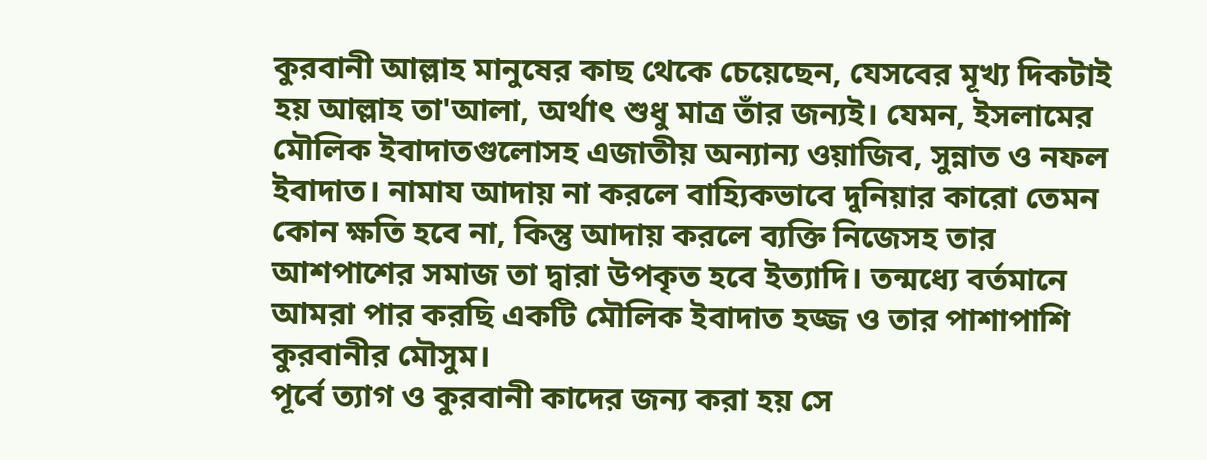কুরবানী আল্লাহ মানুষের কাছ থেকে চেয়েছেন, যেসবের মূখ্য দিকটাই হয় আল্লাহ তা'আলা, অর্থাৎ শুধু মাত্র তাঁর জন্যই। যেমন, ইসলামের মৌলিক ইবাদাতগুলোসহ এজাতীয় অন্যান্য ওয়াজিব, সুন্নাত ও নফল ইবাদাত। নামায আদায় না করলে বাহ্যিকভাবে দুনিয়ার কারো তেমন কোন ক্ষতি হবে না, কিন্তু আদায় করলে ব্যক্তি নিজেসহ তার আশপাশের সমাজ তা দ্বারা উপকৃত হবে ইত্যাদি। তন্মধ্যে বর্তমানে আমরা পার করছি একটি মৌলিক ইবাদাত হজ্জ ও তার পাশাপাশি কুরবানীর মৌসুম।
পূর্বে ত্যাগ ও কুরবানী কাদের জন্য করা হয় সে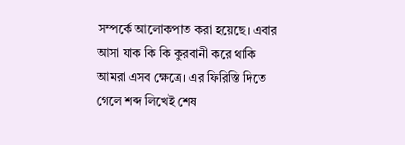সম্পর্কে আলোকপাত করা হয়েছে। এবার আসা যাক কি কি কুরবানী করে থাকি আমরা এসব ক্ষেত্রে। এর ফিরিস্তি দিতে গেলে শব্দ লিখেই শেষ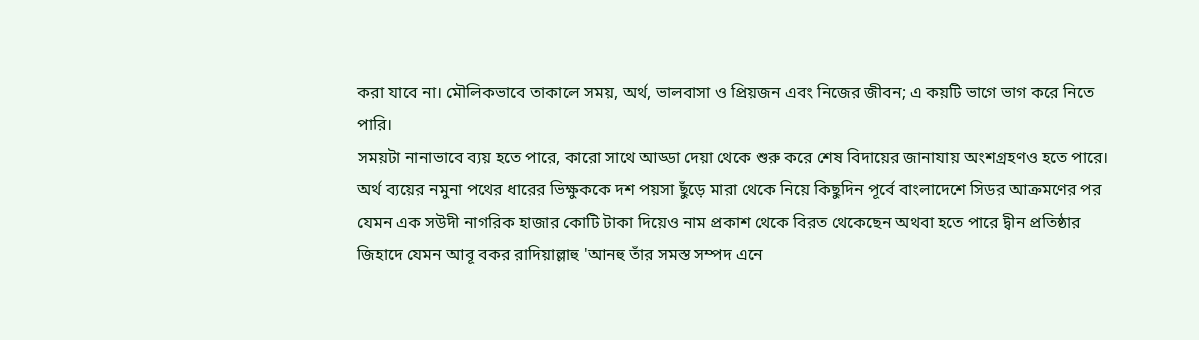করা যাবে না। মৌলিকভাবে তাকালে সময়, অর্থ, ভালবাসা ও প্রিয়জন এবং নিজের জীবন; এ কয়টি ভাগে ভাগ করে নিতে পারি।
সময়টা নানাভাবে ব্যয় হতে পারে, কারো সাথে আড্ডা দেয়া থেকে শুরু করে শেষ বিদায়ের জানাযায় অংশগ্রহণও হতে পারে।
অর্থ ব্যয়ের নমুনা পথের ধারের ভিক্ষুককে দশ পয়সা ছুঁড়ে মারা থেকে নিয়ে কিছুদিন পূর্বে বাংলাদেশে সিডর আক্রমণের পর যেমন এক সউদী নাগরিক হাজার কোটি টাকা দিয়েও নাম প্রকাশ থেকে বিরত থেকেছেন অথবা হতে পারে দ্বীন প্রতিষ্ঠার জিহাদে যেমন আবূ বকর রাদিয়াল্লাহু 'আনহু তাঁর সমস্ত সম্পদ এনে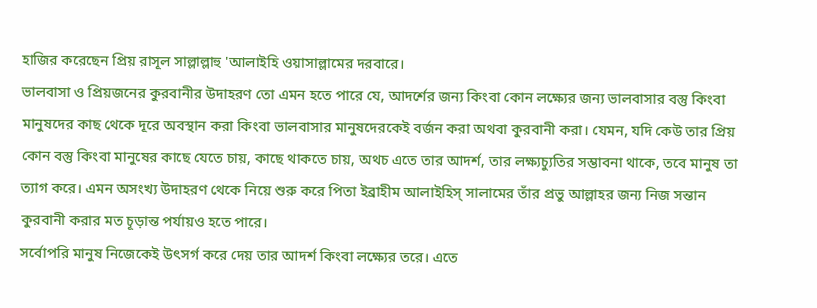হাজির করেছেন প্রিয় রাসূল সাল্লাল্লাহু 'আলাইহি ওয়াসাল্লামের দরবারে।
ভালবাসা ও প্রিয়জনের কুরবানীর উদাহরণ তো এমন হতে পারে যে, আদর্শের জন্য কিংবা কোন লক্ষ্যের জন্য ভালবাসার বস্তু কিংবা মানুষদের কাছ থেকে দূরে অবস্থান করা কিংবা ভালবাসার মানুষদেরকেই বর্জন করা অথবা কুরবানী করা। যেমন, যদি কেউ তার প্রিয় কোন বস্তু কিংবা মানুষের কাছে যেতে চায়, কাছে থাকতে চায়, অথচ এতে তার আদর্শ, তার লক্ষ্যচ্যুতির সম্ভাবনা থাকে, তবে মানুষ তা ত্যাগ করে। এমন অসংখ্য উদাহরণ থেকে নিয়ে শুরু করে পিতা ইব্রাহীম আলাইহিস্ সালামের তাঁর প্রভু আল্লাহর জন্য নিজ সন্তান কুরবানী করার মত চূড়ান্ত পর্যায়ও হতে পারে।
সর্বোপরি মানুষ নিজেকেই উৎসর্গ করে দেয় তার আদর্শ কিংবা লক্ষ্যের তরে। এতে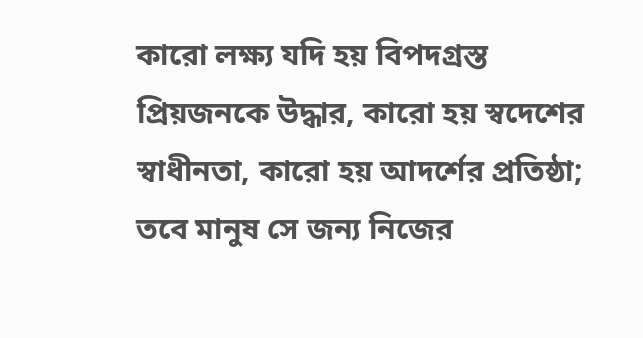কারো লক্ষ্য যদি হয় বিপদগ্রস্ত প্রিয়জনকে উদ্ধার, কারো হয় স্বদেশের স্বাধীনতা, কারো হয় আদর্শের প্রতিষ্ঠা; তবে মানুষ সে জন্য নিজের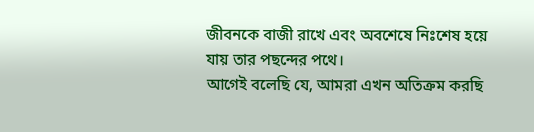জীবনকে বাজী রাখে এবং অবশেষে নিঃশেষ হয়ে যায় তার পছন্দের পথে।
আগেই বলেছি যে, আমরা এখন অতিক্রম করছি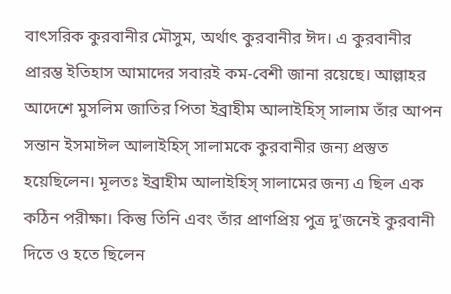বাৎসরিক কুরবানীর মৌসুম, অর্থাৎ কুরবানীর ঈদ। এ কুরবানীর প্রারম্ভ ইতিহাস আমাদের সবারই কম-বেশী জানা রয়েছে। আল্লাহর আদেশে মুসলিম জাতির পিতা ইব্রাহীম আলাইহিস্ সালাম তাঁর আপন সন্তান ইসমাঈল আলাইহিস্ সালামকে কুরবানীর জন্য প্রস্তুত হয়েছিলেন। মূলতঃ ইব্রাহীম আলাইহিস্ সালামের জন্য এ ছিল এক কঠিন পরীক্ষা। কিন্তু তিনি এবং তাঁর প্রাণপ্রিয় পুত্র দু'জনেই কুরবানী দিতে ও হতে ছিলেন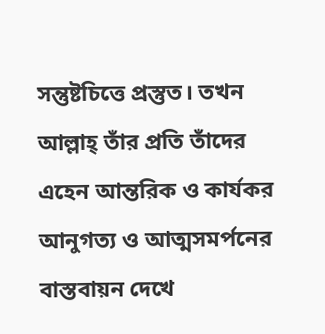সন্তুষ্টচিত্তে প্রস্তুত। তখন আল্লাহ্ তাঁর প্রতি তাঁদের এহেন আন্তরিক ও কার্যকর আনুগত্য ও আত্মসমর্পনের বাস্তবায়ন দেখে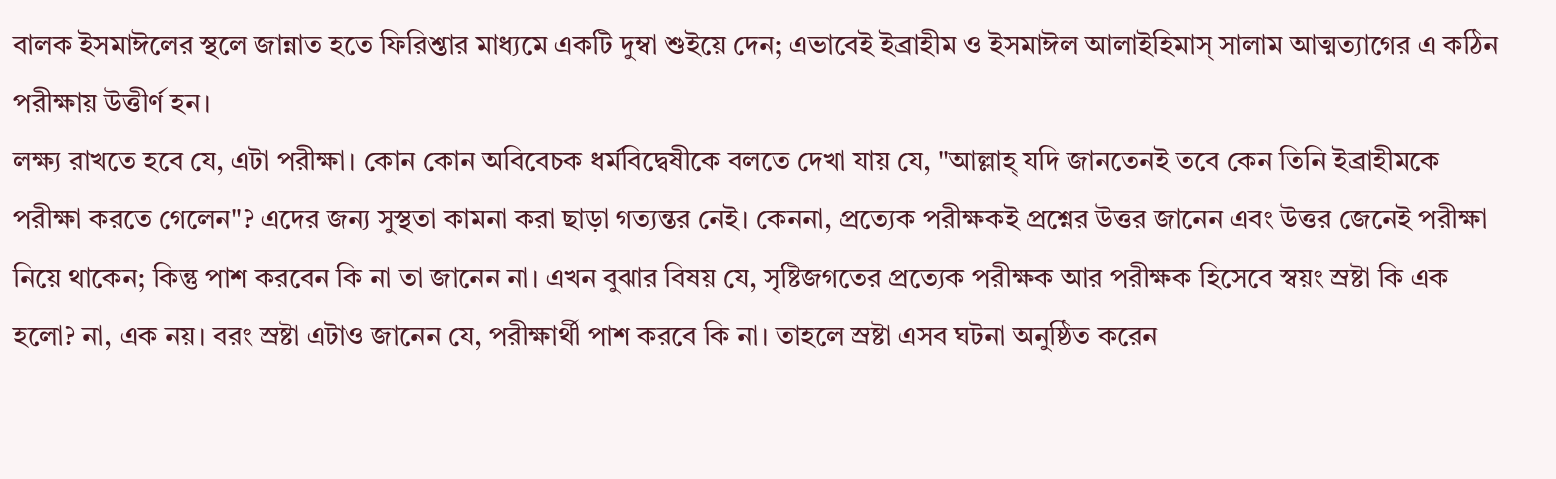বালক ইসমাঈলের স্থলে জান্নাত হতে ফিরিশ্তার মাধ্যমে একটি দুম্বা শুইয়ে দেন; এভাবেই ইব্রাহীম ও ইসমাঈল আলাইহিমাস্ সালাম আত্মত্যাগের এ কঠিন পরীক্ষায় উত্তীর্ণ হন।
লক্ষ্য রাখতে হবে যে, এটা পরীক্ষা। কোন কোন অবিবেচক ধর্মবিদ্বেষীকে বলতে দেখা যায় যে, "আল্লাহ্ যদি জানতেনই তবে কেন তিনি ইব্রাহীমকে পরীক্ষা করতে গেলেন"? এদের জন্য সুস্থতা কামনা করা ছাড়া গত্যন্তর নেই। কেননা, প্রত্যেক পরীক্ষকই প্রশ্নের উত্তর জানেন এবং উত্তর জেনেই পরীক্ষা নিয়ে থাকেন; কিন্তু পাশ করবেন কি না তা জানেন না। এখন বুঝার বিষয় যে, সৃষ্টিজগতের প্রত্যেক পরীক্ষক আর পরীক্ষক হিসেবে স্বয়ং স্রষ্টা কি এক হলো? না, এক নয়। বরং স্রষ্টা এটাও জানেন যে, পরীক্ষার্থী পাশ করবে কি না। তাহলে স্রষ্টা এসব ঘটনা অনুষ্ঠিত করেন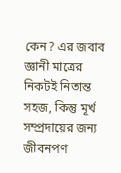কেন? এর জবাব জ্ঞানী মাত্রের নিকটই নিতান্ত সহজ, কিন্তু মূর্খ সম্প্রদায়ের জন্য জীবনপণ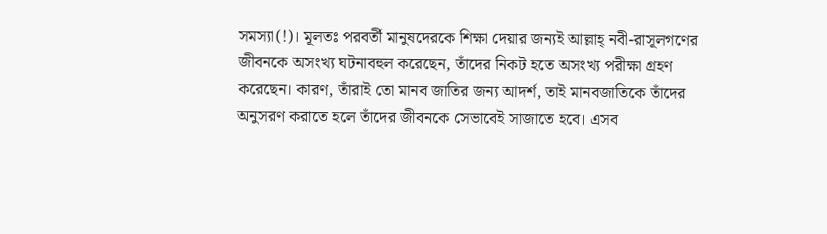সমস্যা(!)। মূলতঃ পরবর্তী মানুষদেরকে শিক্ষা দেয়ার জন্যই আল্লাহ্ নবী-রাসূলগণের জীবনকে অসংখ্য ঘটনাবহুল করেছেন, তাঁদের নিকট হতে অসংখ্য পরীক্ষা গ্রহণ করেছেন। কারণ, তাঁরাই তো মানব জাতির জন্য আদর্শ, তাই মানবজাতিকে তাঁদের অনুসরণ করাতে হলে তাঁদের জীবনকে সেভাবেই সাজাতে হবে। এসব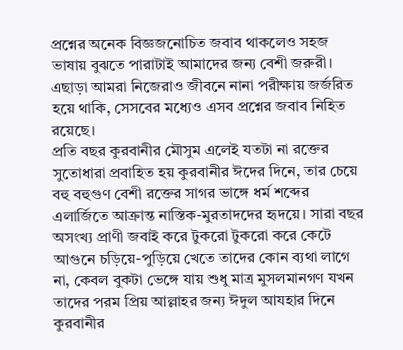প্রশ্নের অনেক বিজ্ঞজনোচিত জবাব থাকলেও সহজ ভাষায় বুঝতে পারাটাই আমাদের জন্য বেশী জরুরী। এছাড়া আমরা নিজেরাও জীবনে নানা পরীক্ষায় জর্জরিত হয়ে থাকি, সেসবের মধ্যেও এসব প্রশ্নের জবাব নিহিত রয়েছে।
প্রতি বছর কুরবানীর মৌসুম এলেই যতটা না রক্তের সুতোধারা প্রবাহিত হয় কুরবানীর ঈদের দিনে, তার চেয়ে বহু বহুগুণ বেশী রক্তের সাগর ভাঙ্গে ধর্ম শব্দের এলার্জিতে আক্রান্ত নাস্তিক-মুরতাদদের হৃদয়ে। সারা বছর অসংখ্য প্রাণী জবাই করে টুকরো টুকরো করে কেটে আগুনে চড়িয়ে-পুড়িয়ে খেতে তাদের কোন ব্যথা লাগে না, কেবল বুকটা ভেঙ্গে যায় শুধু মাত্র মুসলমানগণ যখন তাদের পরম প্রিয় আল্লাহর জন্য ঈদুল আযহার দিনে কুরবানীর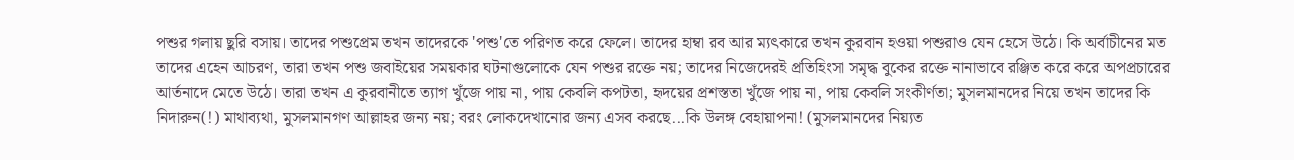পশুর গলায় ছুরি বসায়। তাদের পশুপ্রেম তখন তাদেরকে 'পশু'তে পরিণত করে ফেলে। তাদের হাম্বা রব আর ম্যৎকারে তখন কুরবান হওয়া পশুরাও যেন হেসে উঠে। কি অর্বাচীনের মত তাদের এহেন আচরণ, তারা তখন পশু জবাইয়ের সময়কার ঘটনাগুলোকে যেন পশুর রক্তে নয়; তাদের নিজেদেরই প্রতিহিংসা সমৃদ্ধ বুকের রক্তে নানাভাবে রঞ্জিত করে করে অপপ্রচারের আর্তনাদে মেতে উঠে। তারা তখন এ কুরবানীতে ত্যাগ খুঁজে পায় না, পায় কেবলি কপটতা, হৃদয়ের প্রশস্ততা খুঁজে পায় না, পায় কেবলি সংকীর্ণতা; মুসলমানদের নিয়ে তখন তাদের কি নিদারুন(!) মাথাব্যথা, মুসলমানগণ আল্লাহর জন্য নয়; বরং লোকদেখানোর জন্য এসব করছে...কি উলঙ্গ বেহায়াপনা! (মুসলমানদের নিয়্যত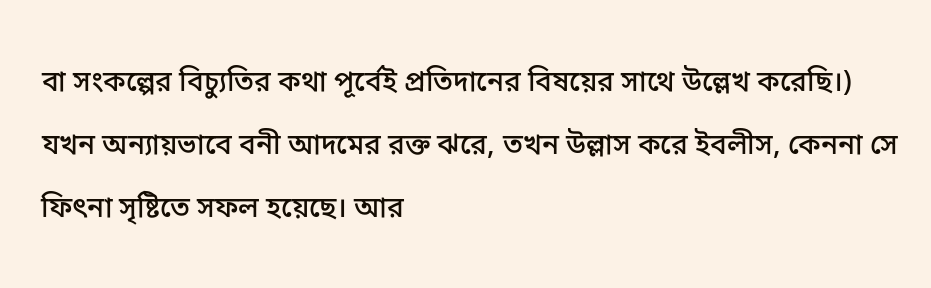বা সংকল্পের বিচ্যুতির কথা পূর্বেই প্রতিদানের বিষয়ের সাথে উল্লেখ করেছি।)
যখন অন্যায়ভাবে বনী আদমের রক্ত ঝরে, তখন উল্লাস করে ইবলীস, কেননা সে ফিৎনা সৃষ্টিতে সফল হয়েছে। আর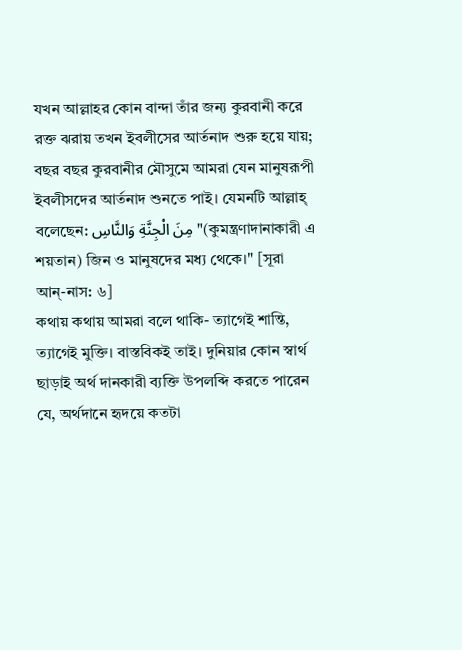যখন আল্লাহর কোন বান্দা তাঁর জন্য কুরবানী করে রক্ত ঝরায় তখন ইবলীসের আর্তনাদ শুরু হয়ে যায়; বছর বছর কুরবানীর মৌসুমে আমরা যেন মানুষরূপী ইবলীসদের আর্তনাদ শুনতে পাই। যেমনটি আল্লাহ্ বলেছেন: مِنَ الْجِنَّةِ وَالنَّاسِ "(কুমন্ত্রণাদানাকারী এ শয়তান) জিন ও মানুষদের মধ্য থেকে।" [সূরা আন্-নাস: ৬]
কথায় কথায় আমরা বলে থাকি- ত্যাগেই শান্তি, ত্যাগেই মুক্তি। বাস্তবিকই তাই। দুনিয়ার কোন স্বার্থ ছাড়াই অর্থ দানকারী ব্যক্তি উপলব্দি করতে পারেন যে, অর্থদানে হৃদয়ে কতটা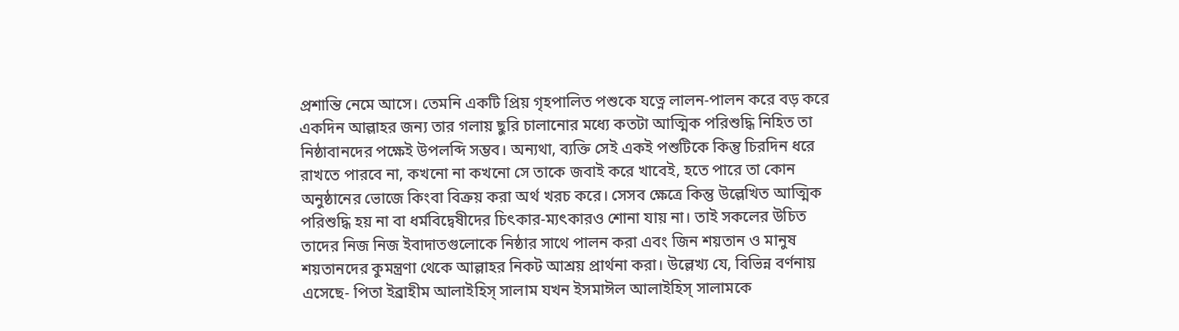প্রশান্তি নেমে আসে। তেমনি একটি প্রিয় গৃহপালিত পশুকে যত্নে লালন-পালন করে বড় করে একদিন আল্লাহর জন্য তার গলায় ছুরি চালানোর মধ্যে কতটা আত্মিক পরিশুদ্ধি নিহিত তা নিষ্ঠাবানদের পক্ষেই উপলব্দি সম্ভব। অন্যথা, ব্যক্তি সেই একই পশুটিকে কিন্তু চিরদিন ধরে রাখতে পারবে না, কখনো না কখনো সে তাকে জবাই করে খাবেই, হতে পারে তা কোন অনুষ্ঠানের ভোজে কিংবা বিক্রয় করা অর্থ খরচ করে। সেসব ক্ষেত্রে কিন্তু উল্লেখিত আত্মিক পরিশুদ্ধি হয় না বা ধর্মবিদ্বেষীদের চিৎকার-ম্যৎকারও শোনা যায় না। তাই সকলের উচিত তাদের নিজ নিজ ইবাদাতগুলোকে নিষ্ঠার সাথে পালন করা এবং জিন শয়তান ও মানুষ শয়তানদের কুমন্ত্রণা থেকে আল্লাহর নিকট আশ্রয় প্রার্থনা করা। উল্লেখ্য যে, বিভিন্ন বর্ণনায় এসেছে- পিতা ইব্রাহীম আলাইহিস্ সালাম যখন ইসমাঈল আলাইহিস্ সালামকে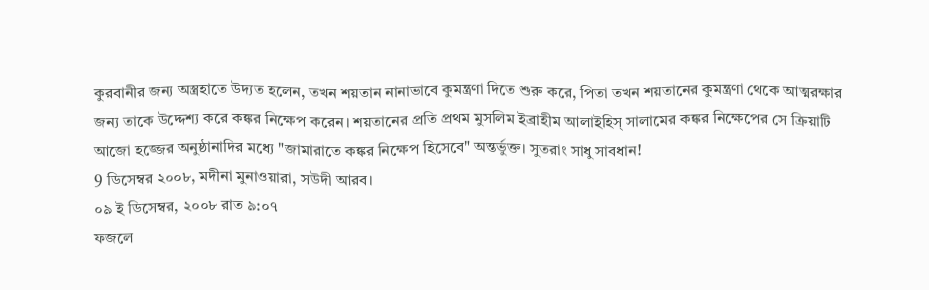কুরবানীর জন্য অস্ত্রহাতে উদ্যত হলেন, তখন শয়তান নানাভাবে কুমন্ত্রণা দিতে শুরু করে, পিতা তখন শয়তানের কুমন্ত্রণা থেকে আত্মরক্ষার জন্য তাকে উদ্দেশ্য করে কঙ্কর নিক্ষেপ করেন। শয়তানের প্রতি প্রথম মুসলিম ইব্রাহীম আলাইহিস্ সালামের কঙ্কর নিক্ষেপের সে ক্রিয়াটি আজো হজ্জের অনুষ্ঠানাদির মধ্যে "জামারাতে কঙ্কর নিক্ষেপ হিসেবে" অন্তর্ভুক্ত। সুতরাং সাধু সাবধান!
9 ডিসেম্বর ২০০৮, মদীনা মুনাওয়ারা, সউদী আরব।
০৯ ই ডিসেম্বর, ২০০৮ রাত ৯:০৭
ফজলে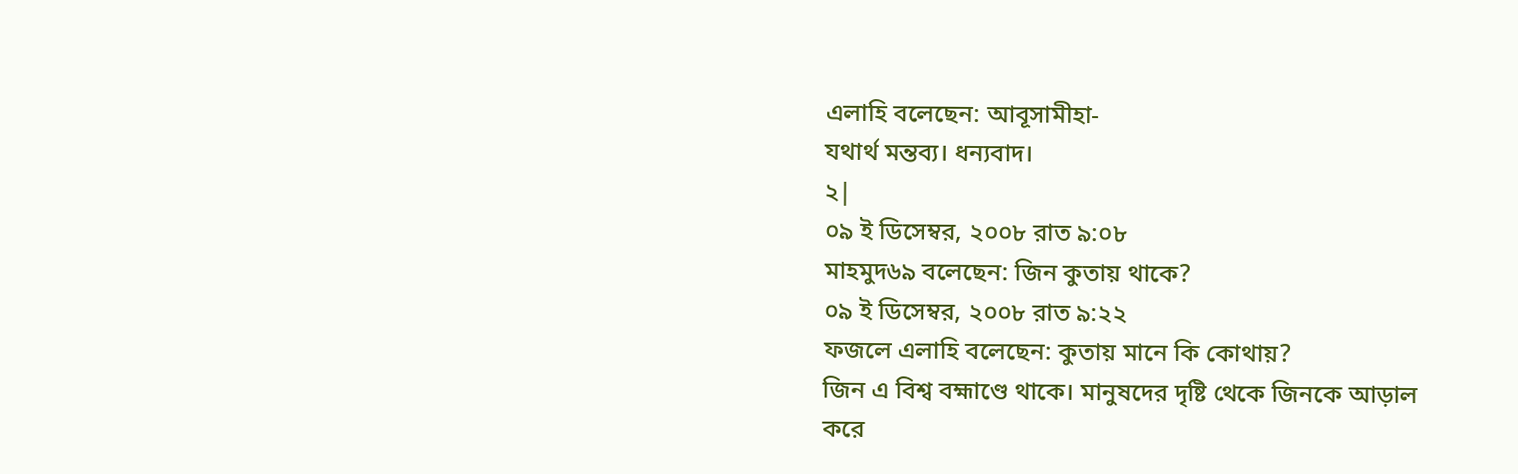এলাহি বলেছেন: আবূসামীহা-
যথার্থ মন্তব্য। ধন্যবাদ।
২|
০৯ ই ডিসেম্বর, ২০০৮ রাত ৯:০৮
মাহমুদ৬৯ বলেছেন: জিন কুতায় থাকে?
০৯ ই ডিসেম্বর, ২০০৮ রাত ৯:২২
ফজলে এলাহি বলেছেন: কুতায় মানে কি কোথায়?
জিন এ বিশ্ব বহ্মাণ্ডে থাকে। মানুষদের দৃষ্টি থেকে জিনকে আড়াল করে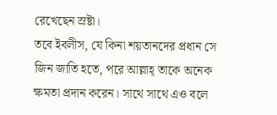রেখেছেন স্রষ্টা।
তবে ইবলীস, যে কিনা শয়তানদের প্রধান সে জিন জাতি হতে, পরে আল্লাহ্ তাকে অনেক ক্ষমতা প্রদান করেন। সাথে সাথে এও বলে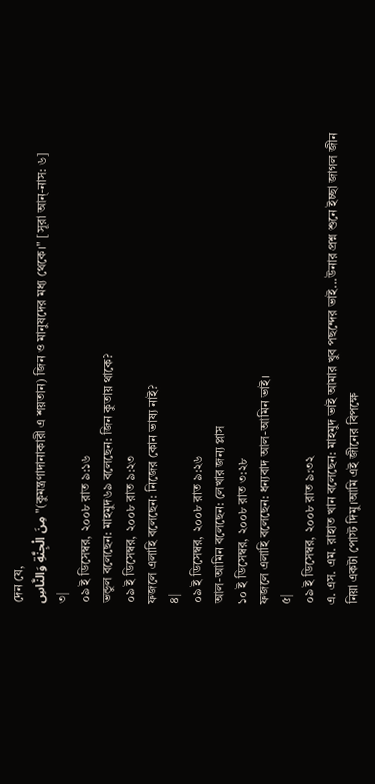দেন যে,
مِنَ الْجِنَّةِ وَالنَّاسِ "(কুমন্ত্রণাদানাকারী এ শয়তান) জিন ও মানুষদের মধ্য থেকে।" [সূরা আন্-নাস: ৬]
৩|
০৯ ই ডিসেম্বর, ২০০৮ রাত ৯:১৬
ভন্ডুল বলেছেন: মাহমুদ৬৯ বলেছেন: জিন কুতায় থাকে?
০৯ ই ডিসেম্বর, ২০০৮ রাত ৯:২৩
ফজলে এলাহি বলেছেন: নিজের কোন ভাষ্য নাই?
৪|
০৯ ই ডিসেম্বর, ২০০৮ রাত ৯:২৬
আল-আমিন বলেছেন: লেখার জন্য প্লাস
১০ ই ডিসেম্বর, ২০০৮ রাত ৩:২৮
ফজলে এলাহি বলেছেন: ধন্যবাদ আল-আমিন ভাই।
৫|
০৯ ই ডিসেম্বর, ২০০৮ রাত ৯:৩২
এ. এস. এম. রাহাত খান বলেছেন: মাহমুদ ভাই আমার খুব পছন্দের ভাই...উনার প্রশ্ন শুনে ইচ্ছা জাগল জীন নিয়া একটা পোস্ট দিমু।আমি এই জীনের বিপক্ষে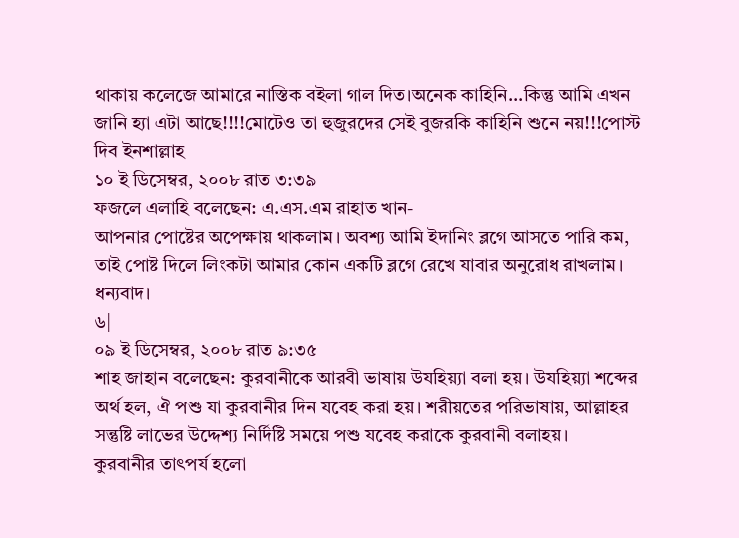থাকায় কলেজে আমারে নাস্তিক বইলা গাল দিত।অনেক কাহিনি...কিন্তু আমি এখন জানি হ্যা এটা আছে!!!!মোটেও তা হুজুরদের সেই বুজরকি কাহিনি শুনে নয়!!!পোস্ট দিব ইনশাল্লাহ
১০ ই ডিসেম্বর, ২০০৮ রাত ৩:৩৯
ফজলে এলাহি বলেছেন: এ.এস.এম রাহাত খান-
আপনার পোষ্টের অপেক্ষায় থাকলাম। অবশ্য আমি ইদানিং ব্লগে আসতে পারি কম, তাই পোষ্ট দিলে লিংকটা আমার কোন একটি ব্লগে রেখে যাবার অনুরোধ রাখলাম। ধন্যবাদ।
৬|
০৯ ই ডিসেম্বর, ২০০৮ রাত ৯:৩৫
শাহ জাহান বলেছেন: কুরবানীকে আরবী ভাষায় উযহিয়্যা বলা হয়। উযহিয়্যা শব্দের অর্থ হল, ঐ পশু যা কুরবানীর দিন যবেহ করা হয়। শরীয়তের পরিভাষায়, আল্লাহর সন্তুষ্টি লাভের উদ্দেশ্য নির্দিষ্টি সময়ে পশু যবেহ করাকে কুরবানী বলাহয়।
কুরবানীর তাৎপর্য হলো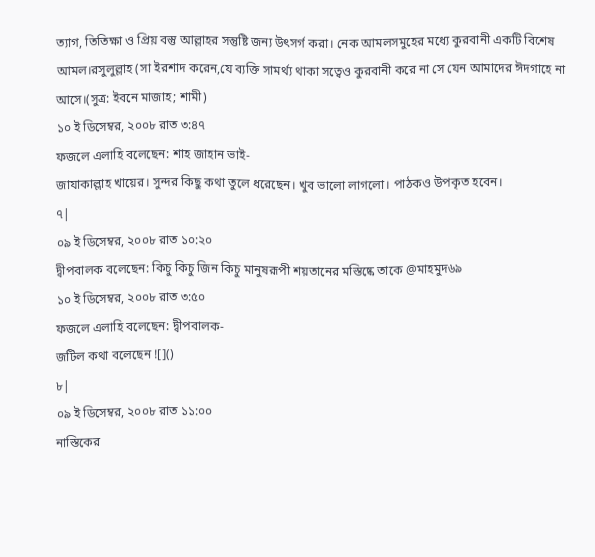ত্যাগ, তিতিক্ষা ও প্রিয় বস্তু আল্লাহর সন্তুষ্টি জন্য উৎসর্গ করা। নেক আমলসমুহের মধ্যে কুরবানী একটি বিশেষ আমল।রসুলুল্লাহ (সা ইরশাদ করেন,যে ব্যক্তি সামর্থ্য থাকা সত্বেও কুরবানী করে না সে যেন আমাদের ঈদগাহে না আসে।(সুত্র: ইবনে মাজাহ; শামী)
১০ ই ডিসেম্বর, ২০০৮ রাত ৩:৪৭
ফজলে এলাহি বলেছেন: শাহ জাহান ভাই-
জাযাকাল্লাহ খায়ের। সুন্দর কিছু কথা তুলে ধরেছেন। খুব ভালো লাগলো। পাঠকও উপকৃত হবেন।
৭|
০৯ ই ডিসেম্বর, ২০০৮ রাত ১০:২০
দ্বীপবালক বলেছেন: কিচু কিচু জিন কিচু মানুষরূপী শয়তানের মস্তিষ্কে তাকে @মাহমুদ৬৯
১০ ই ডিসেম্বর, ২০০৮ রাত ৩:৫০
ফজলে এলাহি বলেছেন: দ্বীপবালক-
জটিল কথা বলেছেন ![]()
৮|
০৯ ই ডিসেম্বর, ২০০৮ রাত ১১:০০
নাস্তিকের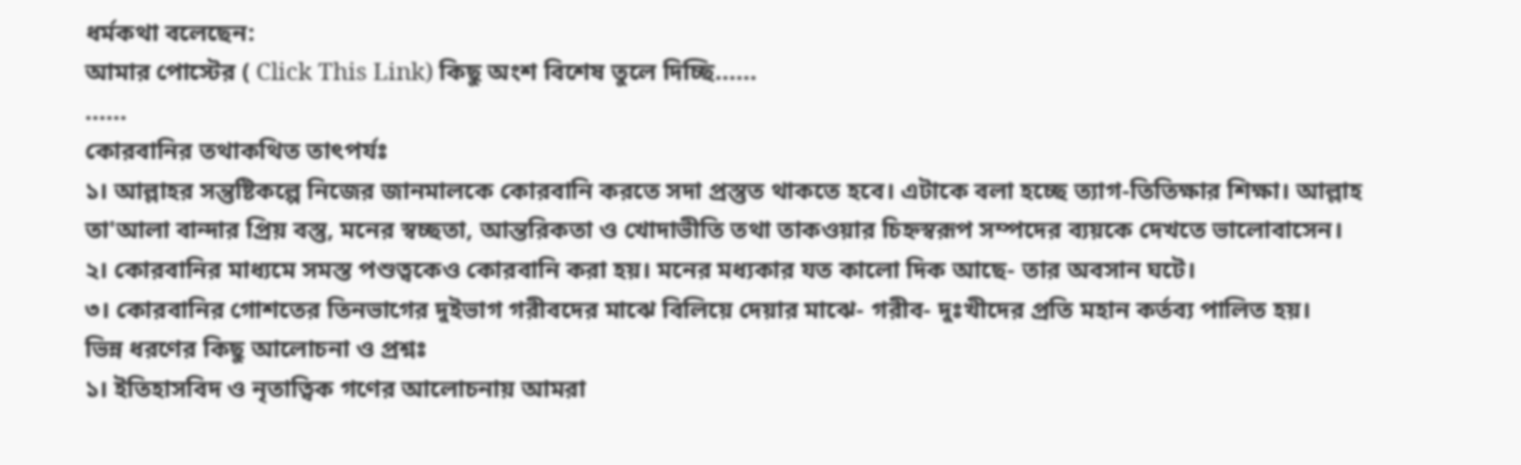ধর্মকথা বলেছেন:
আমার পোস্টের ( Click This Link) কিছু অংশ বিশেষ তুলে দিচ্ছি......
......
কোরবানির তথাকথিত তাৎপর্যঃ
১। আল্লাহর সন্তুষ্টিকল্পে নিজের জানমালকে কোরবানি করতে সদা প্রস্তুত থাকতে হবে। এটাকে বলা হচ্ছে ত্যাগ-তিতিক্ষার শিক্ষা। আল্লাহ তা'আলা বান্দার প্রিয় বস্তু, মনের স্বচ্ছতা, আন্তরিকতা ও খোদাভীতি তথা তাকওয়ার চিহ্নস্বরূপ সম্পদের ব্যয়কে দেখতে ভালোবাসেন।
২। কোরবানির মাধ্যমে সমস্ত পশুত্বকেও কোরবানি করা হয়। মনের মধ্যকার যত কালো দিক আছে- তার অবসান ঘটে।
৩। কোরবানির গোশতের তিনভাগের দুইভাগ গরীবদের মাঝে বিলিয়ে দেয়ার মাঝে- গরীব- দুঃখীদের প্রতি মহান কর্তব্য পালিত হয়।
ভিন্ন ধরণের কিছু আলোচনা ও প্রশ্নঃ
১। ইতিহাসবিদ ও নৃতাত্বিক গণের আলোচনায় আমরা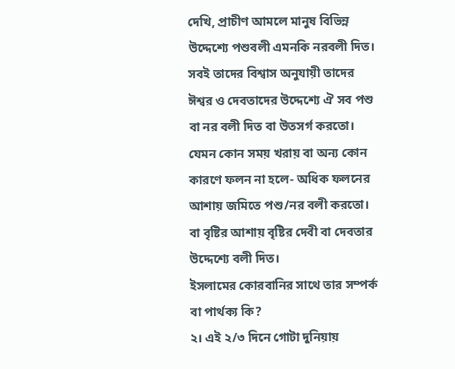দেখি, প্রাচীণ আমলে মানুষ বিভিন্ন উদ্দেশ্যে পশুবলী এমনকি নরবলী দিত। সবই তাদের বিশ্বাস অনুযায়ী তাদের ঈশ্বর ও দেবতাদের উদ্দেশ্যে ঐ সব পশু বা নর বলী দিত বা উতসর্গ করতো। যেমন কোন সময় খরায় বা অন্য কোন কারণে ফলন না হলে- অধিক ফলনের আশায় জমিতে পশু/নর বলী করতো। বা বৃষ্টির আশায় বৃষ্টির দেবী বা দেবতার উদ্দেশ্যে বলী দিত।
ইসলামের কোরবানির সাথে তার সম্পর্ক বা পার্থক্য কি?
২। এই ২/৩ দিনে গোটা দুনিয়ায়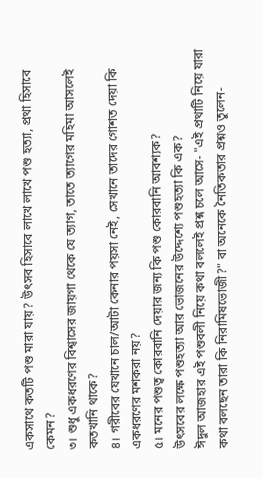একসাথে কতটি পশু মারা যায়? উৎসব হিসাবে লাখে লাখে পশু হত্যা, প্রথা হিসাবে কেমন?
৩। শুধু একধরণের বিশ্বাসের জায়গা থেকে যে ত্যাগ, তাতে ত্যাগের মহিমা আসলেই কতখানি থাকে?
৪। গরীবের যেখানে চাল/আটা কেনার পয়সা নেই, সেখানে তাদের গোশত দেয়া কি একধরণের মশকরা নয়?
৫। মনের পশুত্ব কোরবানি দেয়ার জন্য কি পশু কোরবানি আবশ্যক?
উৎসবের লক্ষে পশুহত্যা আর ভোজনের উদ্দেশ্যে পশুহত্যা কি এক?
ঈদুল আজহার এই পশুবলী নিয়ে কথা বললেই প্রশ্ন চলে আসে- "এই প্রথাটি নিয়ে যারা কথা বলছেন তারা কি নিরামিষভোজী?" বা অনেকে নৈতিকতার প্রশ্নও তুলেন-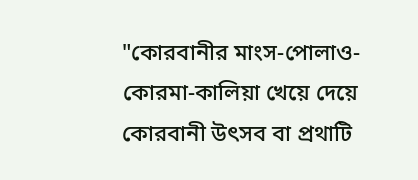"কোরবানীর মাংস-পোলাও-কোরমা-কালিয়া খেয়ে দেয়ে কোরবানী উৎসব বা প্রথাটি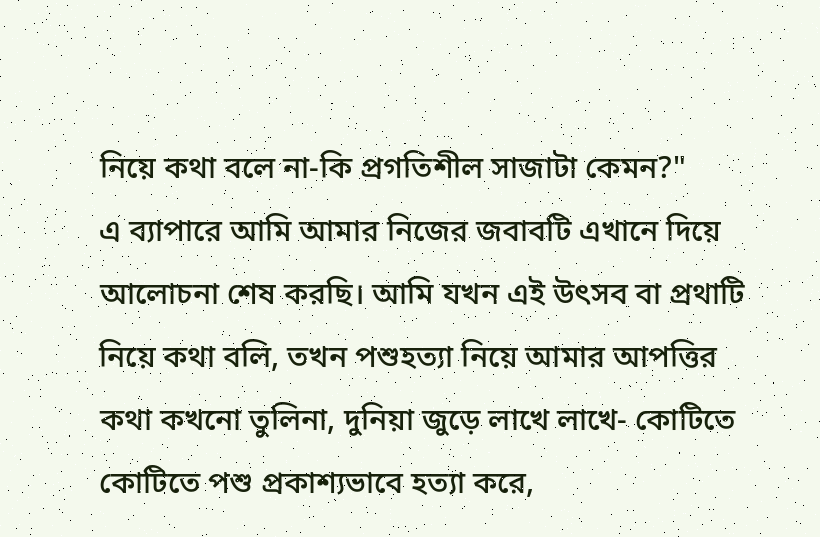নিয়ে কথা বলে না-কি প্রগতিশীল সাজাটা কেমন?"
এ ব্যাপারে আমি আমার নিজের জবাবটি এখানে দিয়ে আলোচনা শেষ করছি। আমি যখন এই উৎসব বা প্রথাটি নিয়ে কথা বলি, তখন পশুহত্যা নিয়ে আমার আপত্তির কথা কখনো তুলিনা, দুনিয়া জুড়ে লাখে লাখে- কোটিতে কোটিতে পশু প্রকাশ্যভাবে হত্যা করে,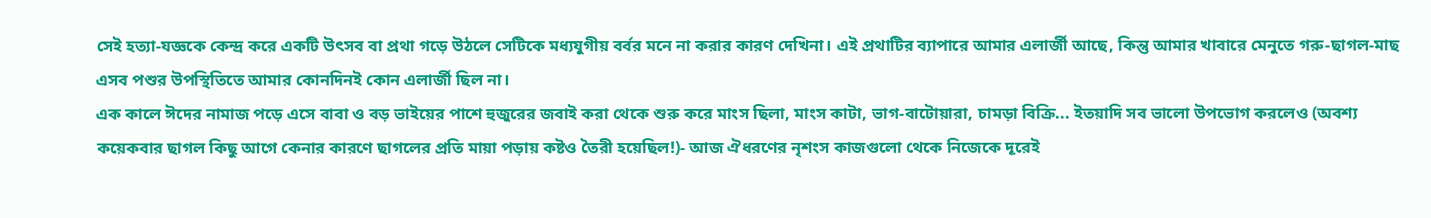সেই হত্যা-যজ্ঞকে কেন্দ্র করে একটি উৎসব বা প্রথা গড়ে উঠলে সেটিকে মধ্যযুগীয় বর্বর মনে না করার কারণ দেখিনা। এই প্রথাটির ব্যাপারে আমার এলার্জী আছে, কিন্তু আমার খাবারে মেনুতে গরু-ছাগল-মাছ এসব পশুর উপস্থিতিতে আমার কোনদিনই কোন এলার্জী ছিল না।
এক কালে ঈদের নামাজ পড়ে এসে বাবা ও বড় ভাইয়ের পাশে হুজুরের জবাই করা থেকে শুরু করে মাংস ছিলা, মাংস কাটা, ভাগ-বাটোয়ারা, চামড়া বিক্রি... ইতয়াদি সব ভালো উপভোগ করলেও (অবশ্য কয়েকবার ছাগল কিছু আগে কেনার কারণে ছাগলের প্রতি মায়া পড়ায় কষ্টও তৈরী হয়েছিল!)- আজ ঐধরণের নৃশংস কাজগুলো থেকে নিজেকে দূরেই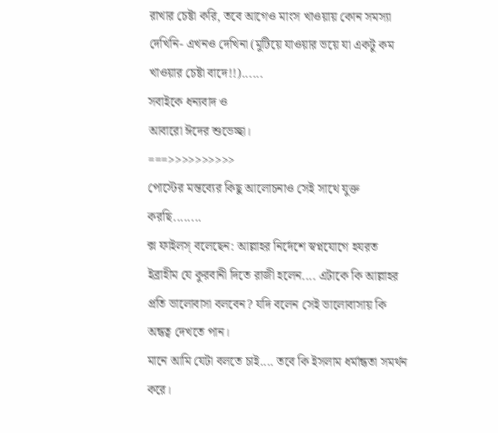রাখার চেষ্টা করি, তবে আগেও মাংস খাওয়ায় কোন সমস্যা দেখিনি- এখনও দেখিনা (মুটিয়ে যাওয়ার ভয়ে যা একটু কম খাওয়ার চেষ্টা বাদে!!)......
সবাইকে ধন্যবাদ ও
আবারো ঈদের শুভেচ্ছা।
===>>>>>>>>>>
পোস্টের মন্তব্যের কিছু আলোচনাও সেই সাথে যুক্ত করছি........
ক্স ফাইলস্ বলেছেন: আল্লাহর নির্দেশে স্বপ্নযোগে হযরত ইব্রাহীম যে কুরবানী দিতে রাজী হলেন.... এটাকে কি আল্লাহর প্রতি ভালোবাসা বলবেন? যদি বলেন সেই ভালোবাসায় কি অন্ধত্ব দেখতে পান।
মানে আমি যেটা বলতে চাই.... তবে কি ইসলাম ধর্মান্ধতা সমর্থন করে।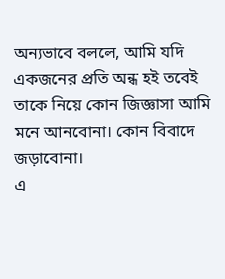অন্যভাবে বললে, আমি যদি একজনের প্রতি অন্ধ হই তবেই তাকে নিয়ে কোন জিজ্ঞাসা আমি মনে আনবোনা। কোন বিবাদে জড়াবোনা।
এ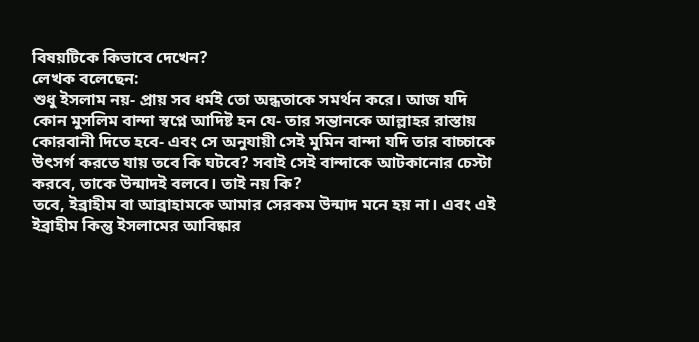বিষয়টিকে কিভাবে দেখেন?
লেখক বলেছেন:
শুধু ইসলাম নয়- প্রায় সব ধর্মই তো অন্ধতাকে সমর্থন করে। আজ যদি কোন মুসলিম বান্দা স্বপ্নে আদিষ্ট হন যে- তার সন্তানকে আল্লাহর রাস্তায় কোরবানী দিতে হবে- এবং সে অনুযায়ী সেই মুমিন বান্দা যদি তার বাচ্চাকে উৎসর্গ করতে যায় তবে কি ঘটবে? সবাই সেই বান্দাকে আটকানোর চেস্টা করবে, তাকে উন্মাদই বলবে। তাই নয় কি?
তবে, ইব্রাহীম বা আব্রাহামকে আমার সেরকম উন্মাদ মনে হয় না। এবং এই ইব্রাহীম কিন্তু ইসলামের আবিষ্কার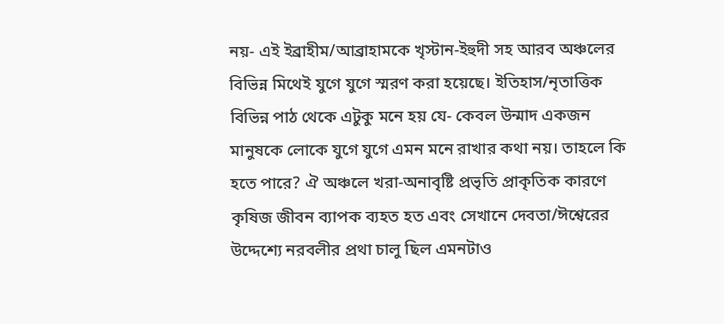নয়- এই ইব্রাহীম/আব্রাহামকে খৃস্টান-ইহুদী সহ আরব অঞ্চলের বিভিন্ন মিথেই যুগে যুগে স্মরণ করা হয়েছে। ইতিহাস/নৃতাত্তিক বিভিন্ন পাঠ থেকে এটুকু মনে হয় যে- কেবল উন্মাদ একজন মানুষকে লোকে যুগে যুগে এমন মনে রাখার কথা নয়। তাহলে কি হতে পারে? ঐ অঞ্চলে খরা-অনাবৃষ্টি প্রভৃতি প্রাকৃতিক কারণে কৃষিজ জীবন ব্যাপক ব্যহত হত এবং সেখানে দেবতা/ঈশ্বেরের উদ্দেশ্যে নরবলীর প্রথা চালু ছিল এমনটাও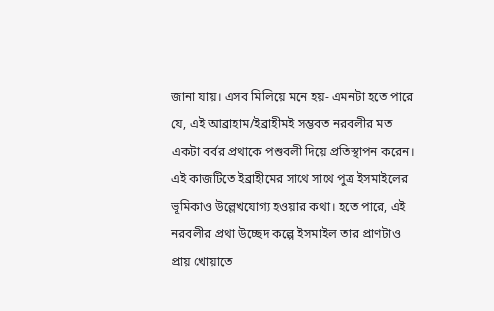জানা যায়। এসব মিলিয়ে মনে হয়- এমনটা হতে পারে যে, এই আব্রাহাম/ইব্রাহীমই সম্ভবত নরবলীর মত একটা বর্বর প্রথাকে পশুবলী দিয়ে প্রতিস্থাপন করেন। এই কাজটিতে ইব্রাহীমের সাথে সাথে পুত্র ইসমাইলের ভূমিকাও উল্লেখযোগ্য হওয়ার কথা। হতে পারে, এই নরবলীর প্রথা উচ্ছেদ কল্পে ইসমাইল তার প্রাণটাও প্রায় খোয়াতে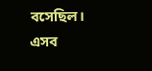বসেছিল।
এসব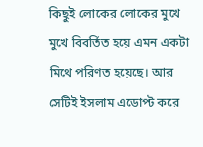কিছুই লোকের লোকের মুখে মুখে বিবর্তিত হয়ে এমন একটা মিথে পরিণত হয়েছে। আর সেটিই ইসলাম এডোপ্ট করে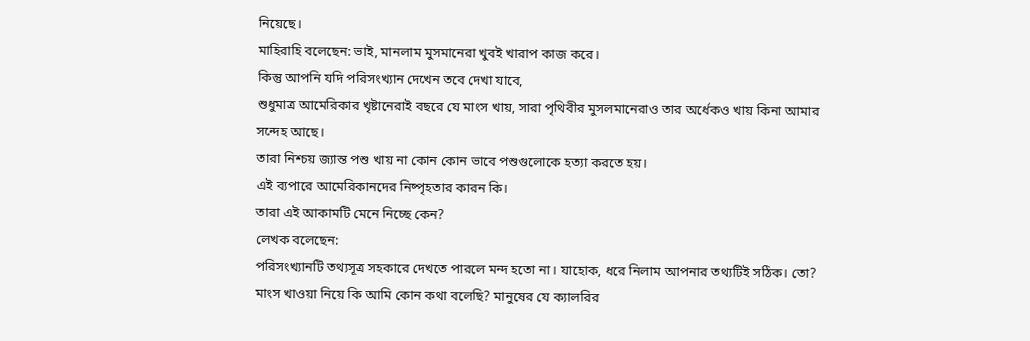নিয়েছে।
মাহিরাহি বলেছেন: ভাই, মানলাম মুসমানেরা খুবই খারাপ কাজ করে।
কিন্তু আপনি যদি পরিসংখ্যান দেখেন তবে দেখা যাবে,
শুধুমাত্র আমেরিকার খৃষ্টানেরাই বছরে যে মাংস খায়, সারা পৃথিবীর মুসলমানেরাও তার অর্ধেকও খায় কিনা আমার সন্দেহ আছে।
তারা নিশ্চয় জ্যান্ত পশু খায় না কোন কোন ভাবে পশুগুলোকে হত্যা করতে হয়।
এই ব্যপারে আমেরিকানদের নিষ্পৃহতার কারন কি।
তারা এই আকামটি মেনে নিচ্ছে কেন?
লেখক বলেছেন:
পরিসংখ্যানটি তথ্যসূত্র সহকারে দেখতে পারলে মন্দ হতো না। যাহোক, ধরে নিলাম আপনার তথ্যটিই সঠিক। তো? মাংস খাওয়া নিয়ে কি আমি কোন কথা বলেছি? মানুষের যে ক্যালরির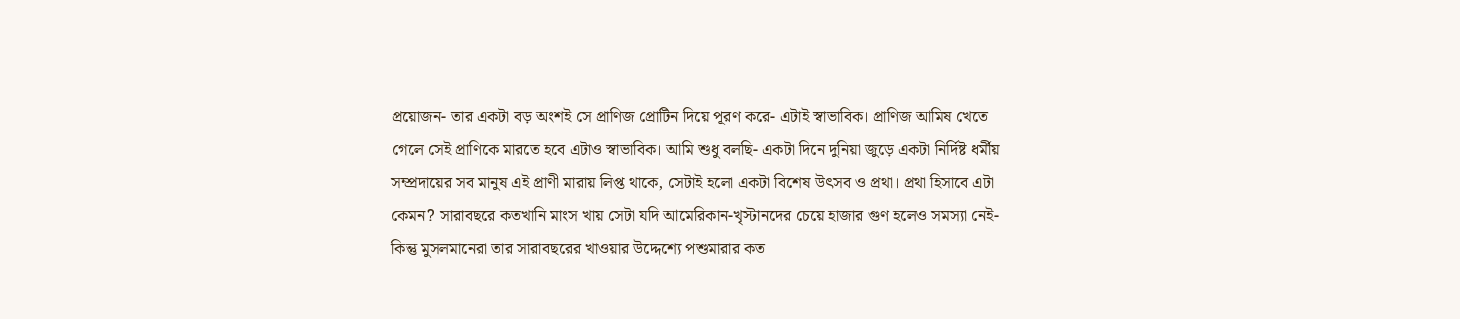প্রয়োজন- তার একটা বড় অংশই সে প্রাণিজ প্রোটিন দিয়ে পূরণ করে- এটাই স্বাভাবিক। প্রাণিজ আমিষ খেতে গেলে সেই প্রাণিকে মারতে হবে এটাও স্বাভাবিক। আমি শুধু বলছি- একটা দিনে দুনিয়া জুড়ে একটা নির্দিষ্ট ধর্মীয় সম্প্রদায়ের সব মানুষ এই প্রাণী মারায় লিপ্ত থাকে, সেটাই হলো একটা বিশেষ উৎসব ও প্রথা। প্রথা হিসাবে এটা কেমন? সারাবছরে কতখানি মাংস খায় সেটা যদি আমেরিকান-খৃস্টানদের চেয়ে হাজার গুণ হলেও সমস্যা নেই- কিন্তু মুসলমানেরা তার সারাবছরের খাওয়ার উদ্দেশ্যে পশুমারার কত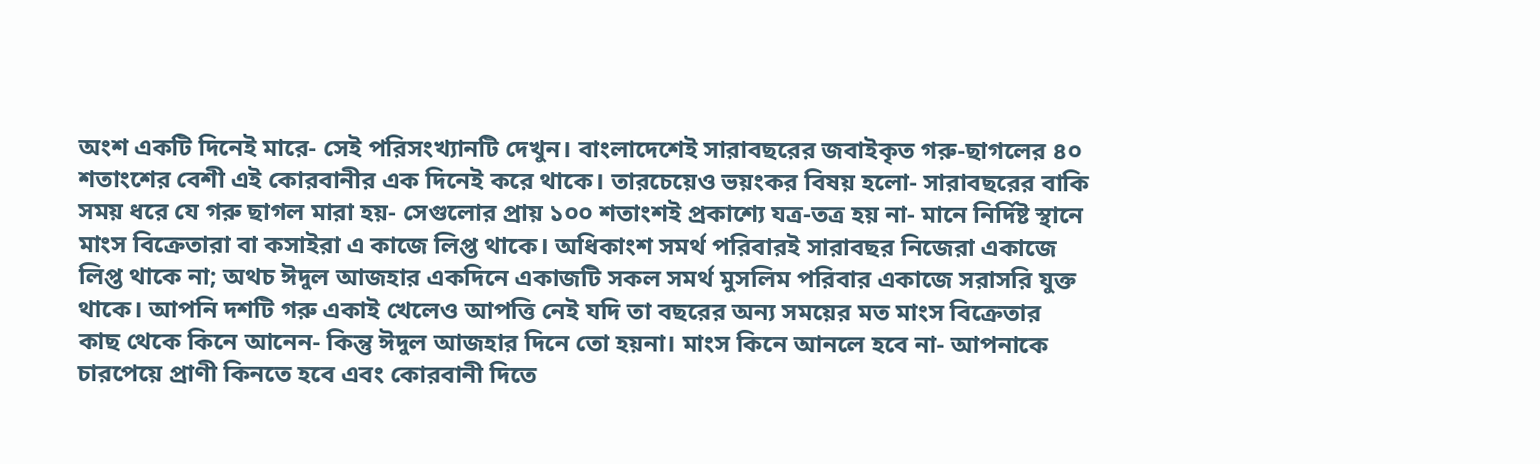অংশ একটি দিনেই মারে- সেই পরিসংখ্যানটি দেখুন। বাংলাদেশেই সারাবছরের জবাইকৃত গরু-ছাগলের ৪০ শতাংশের বেশী এই কোরবানীর এক দিনেই করে থাকে। তারচেয়েও ভয়ংকর বিষয় হলো- সারাবছরের বাকি সময় ধরে যে গরু ছাগল মারা হয়- সেগুলোর প্রায় ১০০ শতাংশই প্রকাশ্যে যত্র-তত্র হয় না- মানে নির্দিষ্ট স্থানে মাংস বিক্রেতারা বা কসাইরা এ কাজে লিপ্ত থাকে। অধিকাংশ সমর্থ পরিবারই সারাবছর নিজেরা একাজে লিপ্ত থাকে না; অথচ ঈদুল আজহার একদিনে একাজটি সকল সমর্থ মুসলিম পরিবার একাজে সরাসরি যুক্ত থাকে। আপনি দশটি গরু একাই খেলেও আপত্তি নেই যদি তা বছরের অন্য সময়ের মত মাংস বিক্রেতার কাছ থেকে কিনে আনেন- কিন্তু ঈদুল আজহার দিনে তো হয়না। মাংস কিনে আনলে হবে না- আপনাকে চারপেয়ে প্রাণী কিনতে হবে এবং কোরবানী দিতে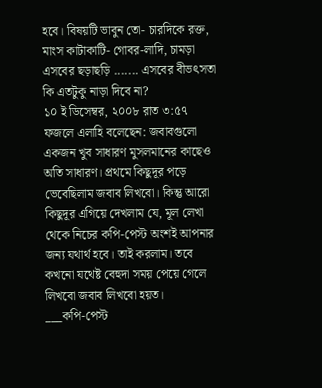হবে। বিষয়টি ভাবুন তো- চারদিকে রক্ত, মাংস কাটাকাটি- গোবর-লাদি, চামড়া এসবের ছড়াছড়ি ....... এসবের বীভৎসতা কি এতটুকু নাড়া দিবে না?
১০ ই ডিসেম্বর, ২০০৮ রাত ৩:৫৭
ফজলে এলাহি বলেছেন: জবাবগুলো একজন খুব সাধারণ মুসলমানের কাছেও অতি সাধারণ। প্রথমে কিছুদূর পড়ে ভেবেছিলাম জবাব লিখবো। কিন্তু আরো কিছুদূর এগিয়ে দেখলাম যে, মূল লেখা থেকে নিচের কপি-পেস্ট অংশই আপনার জন্য যথার্থ হবে। তাই করলাম। তবে কখনো যথেষ্ট বেহুদা সময় পেয়ে গেলে লিখবো জবাব লিখবো হয়ত।
___কপি-পেস্ট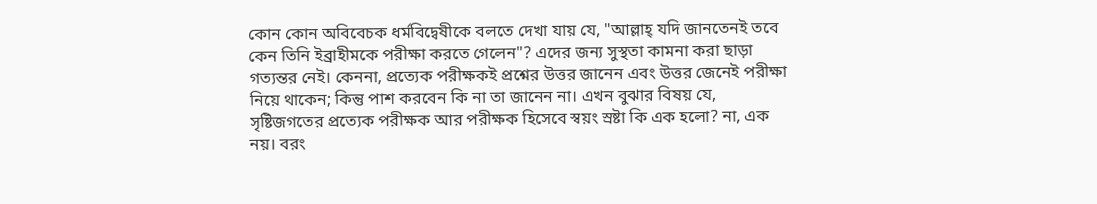কোন কোন অবিবেচক ধর্মবিদ্বেষীকে বলতে দেখা যায় যে, "আল্লাহ্ যদি জানতেনই তবে কেন তিনি ইব্রাহীমকে পরীক্ষা করতে গেলেন"? এদের জন্য সুস্থতা কামনা করা ছাড়া গত্যন্তর নেই। কেননা, প্রত্যেক পরীক্ষকই প্রশ্নের উত্তর জানেন এবং উত্তর জেনেই পরীক্ষা নিয়ে থাকেন; কিন্তু পাশ করবেন কি না তা জানেন না। এখন বুঝার বিষয় যে, সৃষ্টিজগতের প্রত্যেক পরীক্ষক আর পরীক্ষক হিসেবে স্বয়ং স্রষ্টা কি এক হলো? না, এক নয়। বরং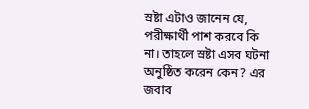স্রষ্টা এটাও জানেন যে, পরীক্ষার্থী পাশ করবে কি না। তাহলে স্রষ্টা এসব ঘটনা অনুষ্ঠিত করেন কেন? এর জবাব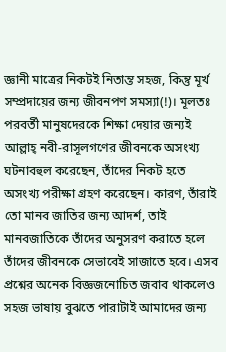জ্ঞানী মাত্রের নিকটই নিতান্ত সহজ, কিন্তু মূর্খ সম্প্রদায়ের জন্য জীবনপণ সমস্যা(!)। মূলতঃ পরবর্তী মানুষদেরকে শিক্ষা দেয়ার জন্যই আল্লাহ্ নবী-রাসূলগণের জীবনকে অসংখ্য ঘটনাবহুল করেছেন, তাঁদের নিকট হতে অসংখ্য পরীক্ষা গ্রহণ করেছেন। কারণ, তাঁরাই তো মানব জাতির জন্য আদর্শ, তাই মানবজাতিকে তাঁদের অনুসরণ করাতে হলে তাঁদের জীবনকে সেভাবেই সাজাতে হবে। এসব প্রশ্নের অনেক বিজ্ঞজনোচিত জবাব থাকলেও সহজ ভাষায় বুঝতে পারাটাই আমাদের জন্য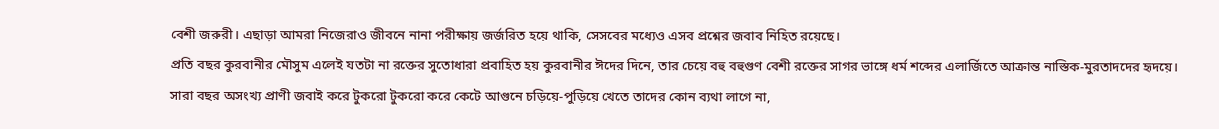বেশী জরুরী। এছাড়া আমরা নিজেরাও জীবনে নানা পরীক্ষায় জর্জরিত হয়ে থাকি, সেসবের মধ্যেও এসব প্রশ্নের জবাব নিহিত রয়েছে।
প্রতি বছর কুরবানীর মৌসুম এলেই যতটা না রক্তের সুতোধারা প্রবাহিত হয় কুরবানীর ঈদের দিনে, তার চেয়ে বহু বহুগুণ বেশী রক্তের সাগর ভাঙ্গে ধর্ম শব্দের এলার্জিতে আক্রান্ত নাস্তিক-মুরতাদদের হৃদয়ে। সারা বছর অসংখ্য প্রাণী জবাই করে টুকরো টুকরো করে কেটে আগুনে চড়িয়ে-পুড়িয়ে খেতে তাদের কোন ব্যথা লাগে না,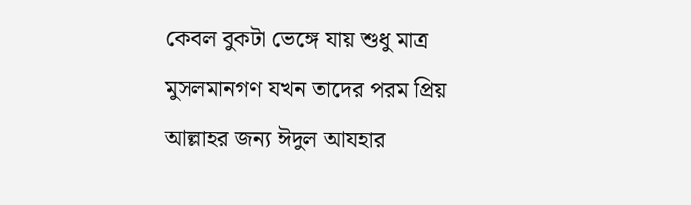কেবল বুকটা ভেঙ্গে যায় শুধু মাত্র মুসলমানগণ যখন তাদের পরম প্রিয় আল্লাহর জন্য ঈদুল আযহার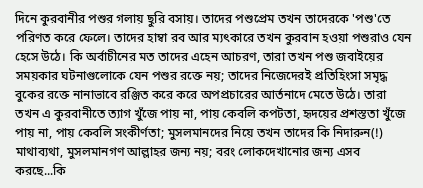দিনে কুরবানীর পশুর গলায় ছুরি বসায়। তাদের পশুপ্রেম তখন তাদেরকে 'পশু'তে পরিণত করে ফেলে। তাদের হাম্বা রব আর ম্যৎকারে তখন কুরবান হওয়া পশুরাও যেন হেসে উঠে। কি অর্বাচীনের মত তাদের এহেন আচরণ, তারা তখন পশু জবাইয়ের সময়কার ঘটনাগুলোকে যেন পশুর রক্তে নয়; তাদের নিজেদেরই প্রতিহিংসা সমৃদ্ধ বুকের রক্তে নানাভাবে রঞ্জিত করে করে অপপ্রচারের আর্তনাদে মেতে উঠে। তারা তখন এ কুরবানীতে ত্যাগ খুঁজে পায় না, পায় কেবলি কপটতা, হৃদয়ের প্রশস্ততা খুঁজে পায় না, পায় কেবলি সংকীর্ণতা; মুসলমানদের নিয়ে তখন তাদের কি নিদারুন(!) মাথাব্যথা, মুসলমানগণ আল্লাহর জন্য নয়; বরং লোকদেখানোর জন্য এসব করছে...কি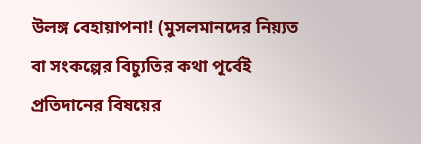উলঙ্গ বেহায়াপনা! (মুসলমানদের নিয়্যত বা সংকল্পের বিচ্যুতির কথা পূর্বেই প্রতিদানের বিষয়ের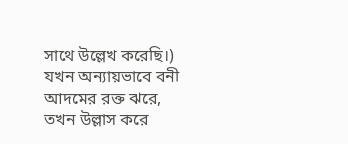সাথে উল্লেখ করেছি।)
যখন অন্যায়ভাবে বনী আদমের রক্ত ঝরে, তখন উল্লাস করে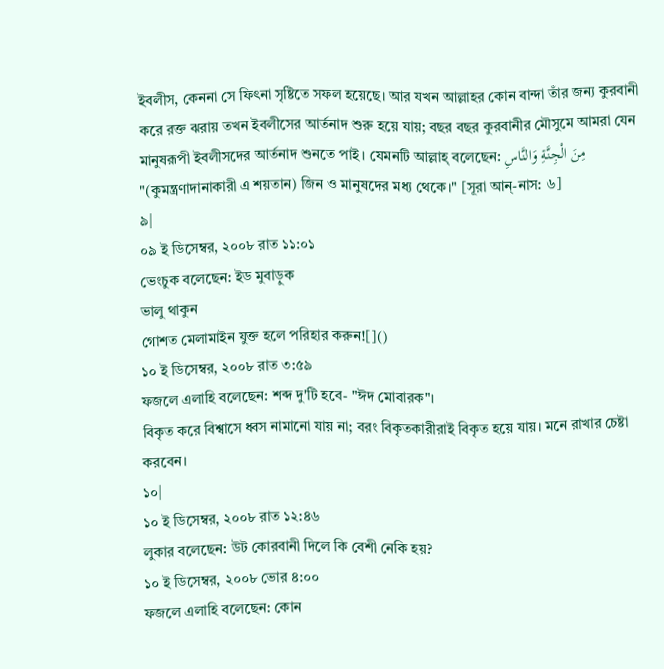ইবলীস, কেননা সে ফিৎনা সৃষ্টিতে সফল হয়েছে। আর যখন আল্লাহর কোন বান্দা তাঁর জন্য কুরবানী করে রক্ত ঝরায় তখন ইবলীসের আর্তনাদ শুরু হয়ে যায়; বছর বছর কুরবানীর মৌসুমে আমরা যেন মানুষরূপী ইবলীসদের আর্তনাদ শুনতে পাই। যেমনটি আল্লাহ্ বলেছেন: مِنَ الْجِنَّةِ وَالنَّاسِ "(কুমন্ত্রণাদানাকারী এ শয়তান) জিন ও মানুষদের মধ্য থেকে।" [সূরা আন্-নাস: ৬]
৯|
০৯ ই ডিসেম্বর, ২০০৮ রাত ১১:০১
ভেংচুক বলেছেন: ইড মুবাড়ুক
ভালু থাকুন
গোশত মেলামাইন যুক্ত হলে পরিহার করুন![]()
১০ ই ডিসেম্বর, ২০০৮ রাত ৩:৫৯
ফজলে এলাহি বলেছেন: শব্দ দু'টি হবে- "ঈদ মোবারক"।
বিকৃত করে বিশ্বাসে ধ্বস নামানো যায় না; বরং বিকৃতকারীরাই বিকৃত হয়ে যায়। মনে রাখার চেষ্টা করবেন।
১০|
১০ ই ডিসেম্বর, ২০০৮ রাত ১২:৪৬
লুকার বলেছেন: উট কোরবানী দিলে কি বেশী নেকি হয়?
১০ ই ডিসেম্বর, ২০০৮ ভোর ৪:০০
ফজলে এলাহি বলেছেন: কোন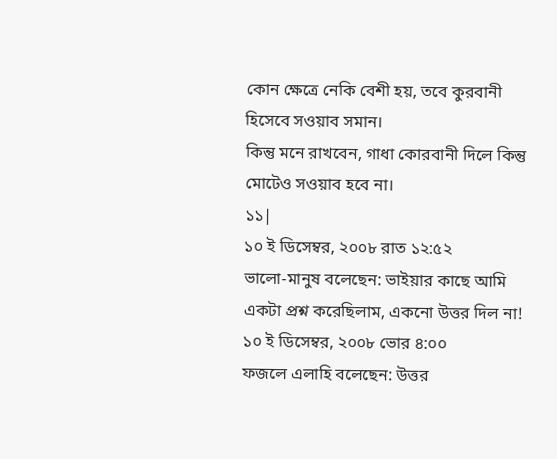কোন ক্ষেত্রে নেকি বেশী হয়, তবে কুরবানী হিসেবে সওয়াব সমান।
কিন্তু মনে রাখবেন, গাধা কোরবানী দিলে কিন্তু মোটেও সওয়াব হবে না।
১১|
১০ ই ডিসেম্বর, ২০০৮ রাত ১২:৫২
ভালো-মানুষ বলেছেন: ভাইয়ার কাছে আমি একটা প্রশ্ন করেছিলাম, একনো উত্তর দিল না!
১০ ই ডিসেম্বর, ২০০৮ ভোর ৪:০০
ফজলে এলাহি বলেছেন: উত্তর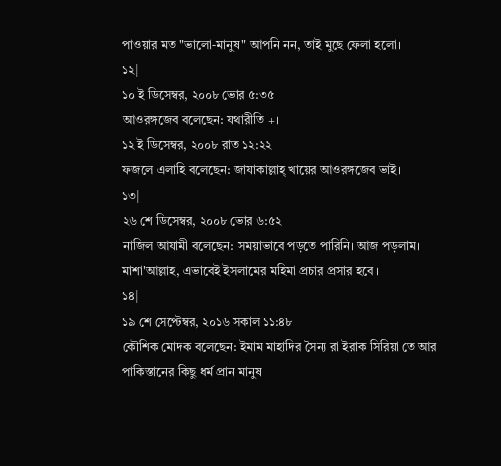পাওয়ার মত "ভালো-মানুষ" আপনি নন, তাই মুছে ফেলা হলো।
১২|
১০ ই ডিসেম্বর, ২০০৮ ভোর ৫:৩৫
আওরঙ্গজেব বলেছেন: যথারীতি +।
১২ ই ডিসেম্বর, ২০০৮ রাত ১২:২২
ফজলে এলাহি বলেছেন: জাযাকাল্লাহ্ খায়ের আওরঙ্গজেব ভাই।
১৩|
২৬ শে ডিসেম্বর, ২০০৮ ভোর ৬:৫২
নাজিল আযামী বলেছেন: সময়াভাবে পড়তে পারিনি। আজ পড়লাম। মাশা'আল্লাহ, এভাবেই ইসলামের মহিমা প্রচার প্রসার হবে ।
১৪|
১৯ শে সেপ্টেম্বর, ২০১৬ সকাল ১১:৪৮
কৌশিক মোদক বলেছেন: ইমাম মাহাদির সৈন্য রা ইরাক সিরিয়া তে আর পাকিস্তানের কিছু ধর্ম প্রান মানুষ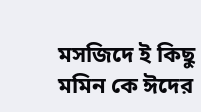মসজিদে ই কিছু মমিন কে ঈদের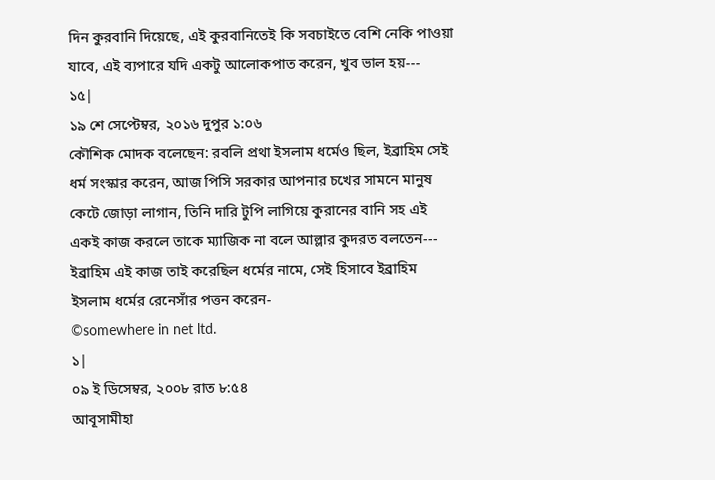দিন কুরবানি দিয়েছে, এই কুরবানিতেই কি সবচাইতে বেশি নেকি পাওয়া যাবে, এই ব্যপারে যদি একটু আলোকপাত করেন, খুব ভাল হয়---
১৫|
১৯ শে সেপ্টেম্বর, ২০১৬ দুপুর ১:০৬
কৌশিক মোদক বলেছেন: রবলি প্রথা ইসলাম ধর্মেও ছিল, ইব্রাহিম সেই ধর্ম সংস্কার করেন, আজ পিসি সরকার আপনার চখের সামনে মানুষ কেটে জোড়া লাগান, তিনি দারি টুপি লাগিয়ে কুরানের বানি সহ এই একই কাজ করলে তাকে ম্যাজিক না বলে আল্লার কুদরত বলতেন--- ইব্রাহিম এই কাজ তাই করেছিল ধর্মের নামে, সেই হিসাবে ইব্রাহিম ইসলাম ধর্মের রেনেসাঁর পত্তন করেন-
©somewhere in net ltd.
১|
০৯ ই ডিসেম্বর, ২০০৮ রাত ৮:৫৪
আবূসামীহা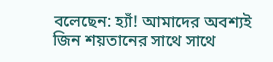বলেছেন: হ্যাঁ! আমাদের অবশ্যই জিন শয়তানের সাথে সাথে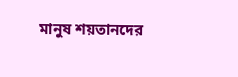মানুষ শয়তানদের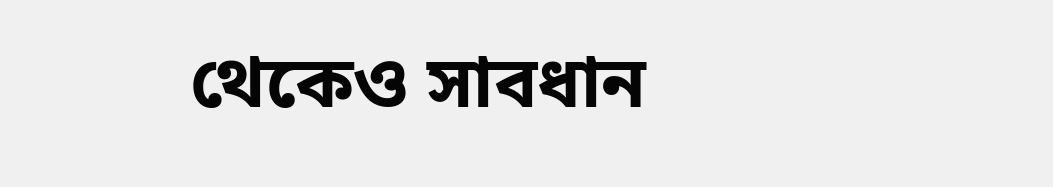থেকেও সাবধান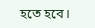হতে হবে।